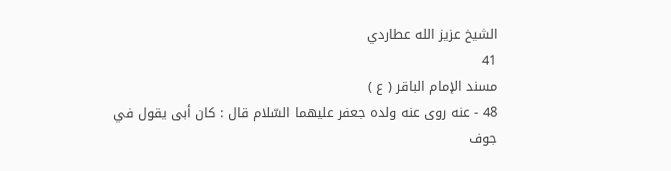الشيخ عزيز الله عطاردي
41
مسند الإمام الباقر ( ع )
48 - عنه روى عنه ولده جعفر عليهما السّلام قال : كان أبى يقول في جوف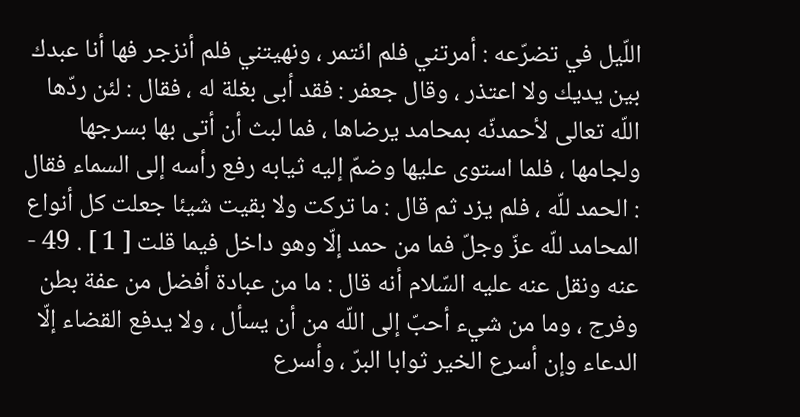اللّيل في تضرّعه : أمرتني فلم ائتمر ، ونهيتني فلم أنزجر فها أنا عبدك بين يديك ولا اعتذر ، وقال جعفر : فقد أبى بغلة له ، فقال : لئن ردّها اللّه تعالى لأحمدنّه بمحامد يرضاها ، فما لبث أن أتى بها بسرجها ولجامها ، فلما استوى عليها وضمّ إليه ثيابه رفع رأسه إلى السماء فقال : الحمد للّه ، فلم يزد ثم قال : ما تركت ولا بقيت شيئا جعلت كل أنواع المحامد للّه عزّ وجلّ فما من حمد إلّا وهو داخل فيما قلت [ 1 ] . 49 - عنه ونقل عنه عليه السّلام أنه قال : ما من عبادة أفضل من عفة بطن وفرج ، وما من شيء أحبّ إلى اللّه من أن يسأل ، ولا يدفع القضاء إلّا الدعاء وإن أسرع الخير ثوابا البرّ ، وأسرع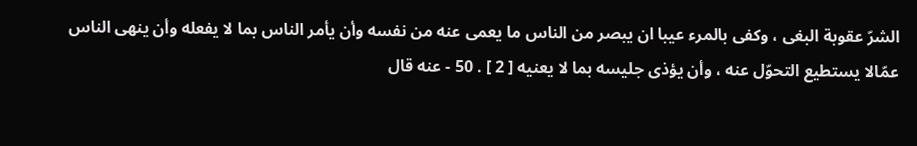الشرّ عقوبة البغى ، وكفى بالمرء عيبا ان يبصر من الناس ما يعمى عنه من نفسه وأن يأمر الناس بما لا يفعله وأن ينهى الناس عمّالا يستطيع التحوّل عنه ، وأن يؤذى جليسه بما لا يعنيه [ 2 ] . 50 - عنه قال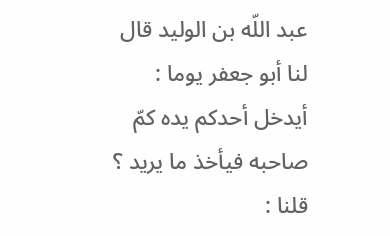عبد اللّه بن الوليد قال لنا أبو جعفر يوما : أيدخل أحدكم يده كمّ صاحبه فيأخذ ما يريد ؟ قلنا :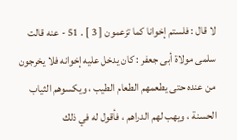لا قال : فلستم إخوانا كما تزعمون [ 3 ] . 51 - عنه قالت سلمى مولاة أبى جعفر : كان يدخل عليه إخوانه فلا يخرجون من عنده حتى يطعمهم الطعام الطيب ، ويكسوهم الثياب الحسنة ، ويهب لهم الدراهم ، فأقول له في ذلك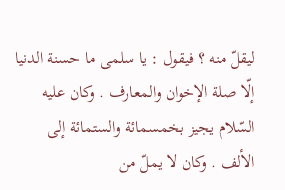ليقلّ منه ؟ فيقول : يا سلمى ما حسنة الدنيا إلّا صلة الإخوان والمعارف . وكان عليه السّلام يجيز بخمسمائة والستمائة إلى الألف . وكان لا يملّ من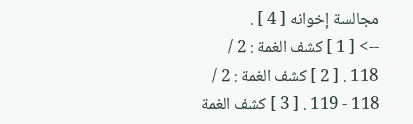مجالسة إخوانه [ 4 ] .
--> [ 1 ] كشف الغمة : 2 / 118 . [ 2 ] كشف الغمة : 2 / 118 - 119 . [ 3 ] كشف الغمة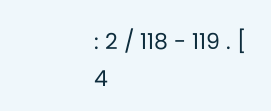: 2 / 118 - 119 . [ 4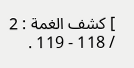] كشف الغمة : 2 / 118 - 119 .